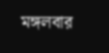মঙ্গলবার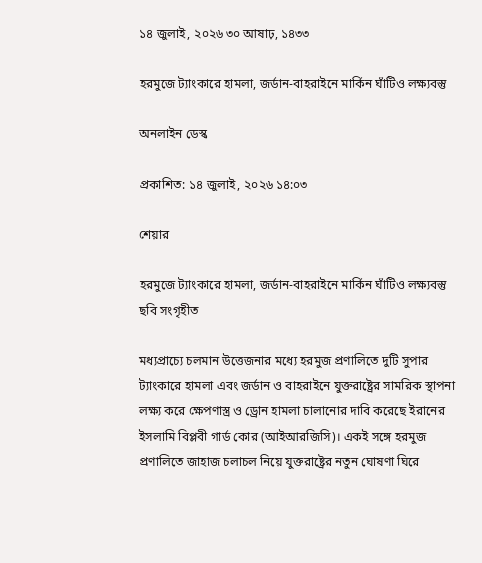১৪ জুলাই, ২০২৬ ৩০ আষাঢ়, ১৪৩৩

হরমুজে ট্যাংকারে হামলা, জর্ডান-বাহরাইনে মার্কিন ঘাঁটিও লক্ষ্যবস্তু

অনলাইন ডেস্ক

প্রকাশিত: ১৪ জুলাই, ২০২৬ ১৪:০৩

শেয়ার

হরমুজে ট্যাংকারে হামলা, জর্ডান-বাহরাইনে মার্কিন ঘাঁটিও লক্ষ্যবস্তু
ছবি সংগৃহীত

মধ্যপ্রাচ্যে চলমান উত্তেজনার মধ্যে হরমুজ প্রণালিতে দুটি সুপার ট্যাংকারে হামলা এবং জর্ডান ও বাহরাইনে যুক্তরাষ্ট্রের সামরিক স্থাপনা লক্ষ্য করে ক্ষেপণাস্ত্র ও ড্রোন হামলা চালানোর দাবি করেছে ইরানের ইসলামি বিপ্লবী গার্ড কোর (আইআরজিসি)। একই সঙ্গে হরমুজ প্রণালিতে জাহাজ চলাচল নিয়ে যুক্তরাষ্ট্রের নতুন ঘোষণা ঘিরে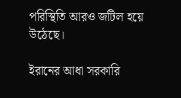পরিস্থিতি আরও জটিল হয়ে উঠেছে।

ইরানের আধা সরকারি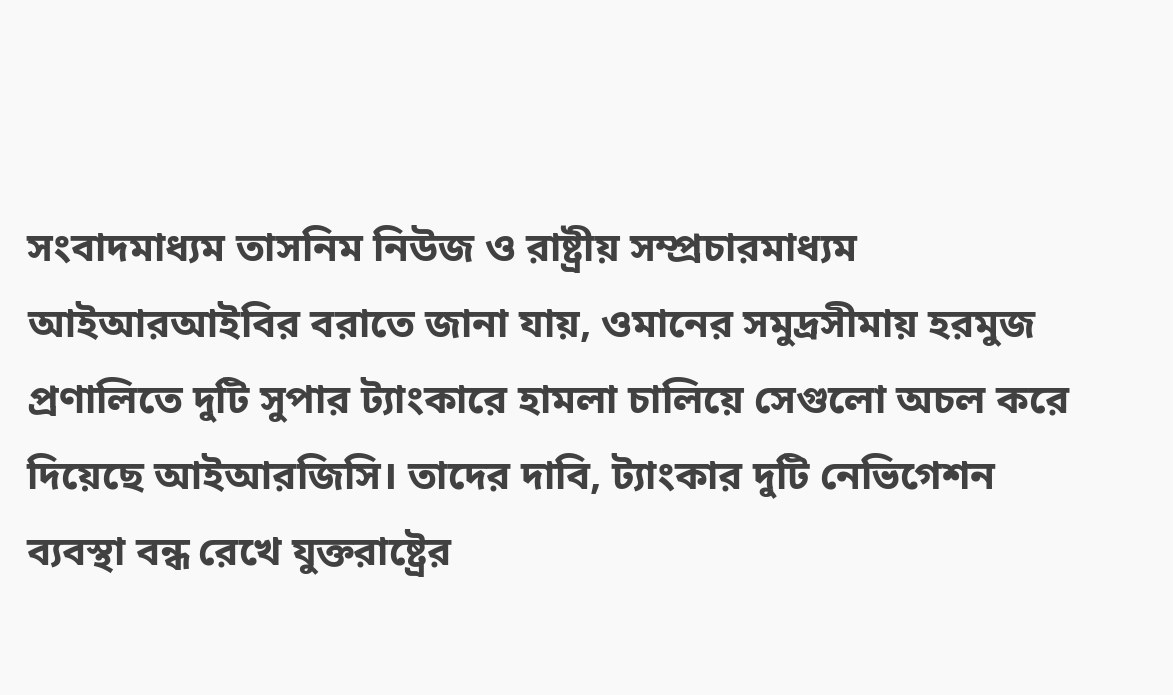সংবাদমাধ্যম তাসনিম নিউজ ও রাষ্ট্রীয় সম্প্রচারমাধ্যম আইআরআইবির বরাতে জানা যায়, ওমানের সমুদ্রসীমায় হরমুজ প্রণালিতে দুটি সুপার ট্যাংকারে হামলা চালিয়ে সেগুলো অচল করে দিয়েছে আইআরজিসি। তাদের দাবি, ট্যাংকার দুটি নেভিগেশন ব্যবস্থা বন্ধ রেখে যুক্তরাষ্ট্রের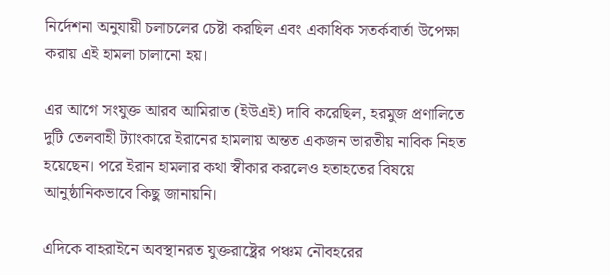নির্দেশনা অনুযায়ী চলাচলের চেষ্টা করছিল এবং একাধিক সতর্কবার্তা উপেক্ষা করায় এই হামলা চালানো হয়।

এর আগে সংযুক্ত আরব আমিরাত (ইউএই) দাবি করেছিল, হরমুজ প্রণালিতে দুটি তেলবাহী ট্যাংকারে ইরানের হামলায় অন্তত একজন ভারতীয় নাবিক নিহত হয়েছেন। পরে ইরান হামলার কথা স্বীকার করলেও হতাহতের বিষয়ে আনুষ্ঠানিকভাবে কিছু জানায়নি।

এদিকে বাহরাইনে অবস্থানরত যুক্তরাষ্ট্রের পঞ্চম নৌবহরের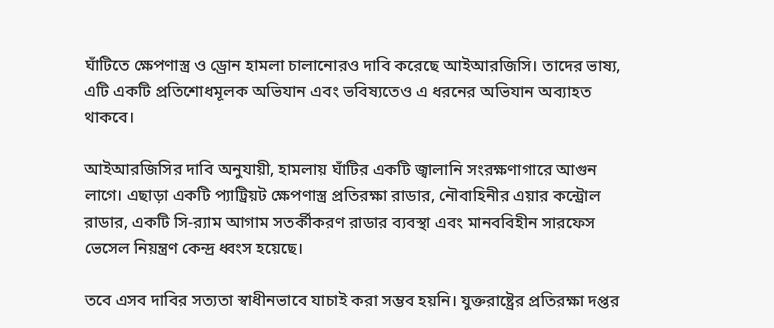ঘাঁটিতে ক্ষেপণাস্ত্র ও ড্রোন হামলা চালানোরও দাবি করেছে আইআরজিসি। তাদের ভাষ্য, এটি একটি প্রতিশোধমূলক অভিযান এবং ভবিষ্যতেও এ ধরনের অভিযান অব্যাহত থাকবে।

আইআরজিসির দাবি অনুযায়ী, হামলায় ঘাঁটির একটি জ্বালানি সংরক্ষণাগারে আগুন লাগে। এছাড়া একটি প্যাট্রিয়ট ক্ষেপণাস্ত্র প্রতিরক্ষা রাডার, নৌবাহিনীর এয়ার কন্ট্রোল রাডার, একটি সি-র‍্যাম আগাম সতর্কীকরণ রাডার ব্যবস্থা এবং মানববিহীন সারফেস ভেসেল নিয়ন্ত্রণ কেন্দ্র ধ্বংস হয়েছে।

তবে এসব দাবির সত্যতা স্বাধীনভাবে যাচাই করা সম্ভব হয়নি। যুক্তরাষ্ট্রের প্রতিরক্ষা দপ্তর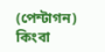(পেন্টাগন) কিংবা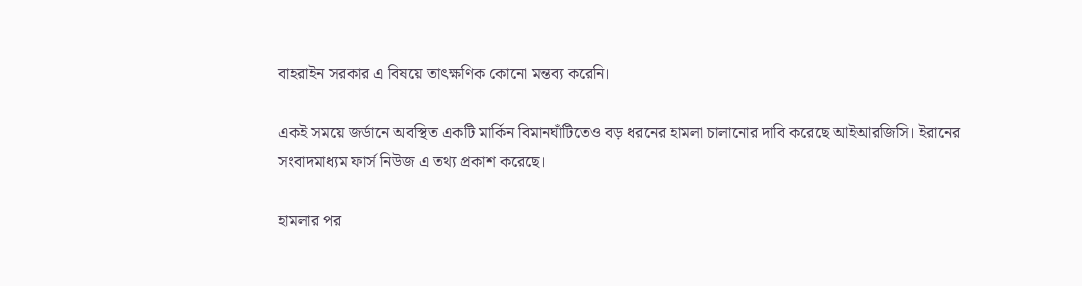বাহরাইন সরকার এ বিষয়ে তাৎক্ষণিক কোনো মন্তব্য করেনি।

একই সময়ে জর্ডানে অবস্থিত একটি মার্কিন বিমানঘাঁটিতেও বড় ধরনের হামলা চালানোর দাবি করেছে আইআরজিসি। ইরানের সংবাদমাধ্যম ফার্স নিউজ এ তথ্য প্রকাশ করেছে।

হামলার পর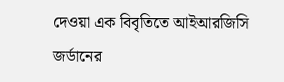দেওয়া এক বিবৃতিতে আইআরজিসি জর্ডানের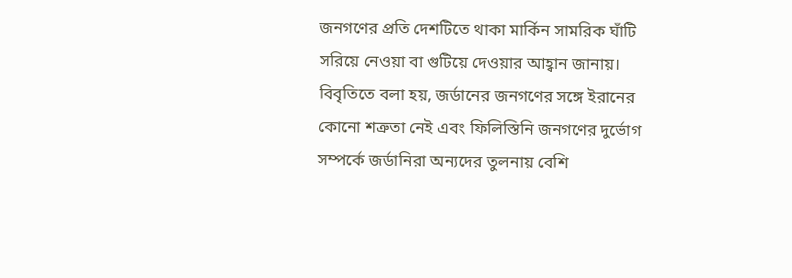জনগণের প্রতি দেশটিতে থাকা মার্কিন সামরিক ঘাঁটি সরিয়ে নেওয়া বা গুটিয়ে দেওয়ার আহ্বান জানায়। বিবৃতিতে বলা হয়, জর্ডানের জনগণের সঙ্গে ইরানের কোনো শত্রুতা নেই এবং ফিলিস্তিনি জনগণের দুর্ভোগ সম্পর্কে জর্ডানিরা অন্যদের তুলনায় বেশি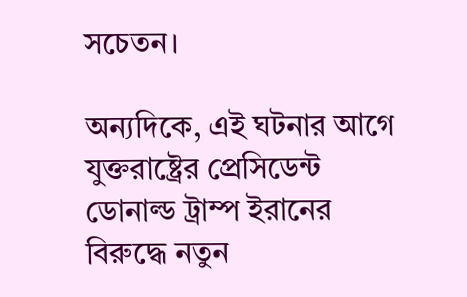সচেতন।

অন্যদিকে, এই ঘটনার আগে যুক্তরাষ্ট্রের প্রেসিডেন্ট ডোনাল্ড ট্রাম্প ইরানের বিরুদ্ধে নতুন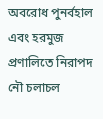অবরোধ পুনর্বহাল এবং হরমুজ প্রণালিতে নিরাপদ নৌ চলাচল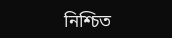নিশ্চিত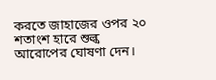করতে জাহাজের ওপর ২০ শতাংশ হারে শুল্ক আরোপের ঘোষণা দেন।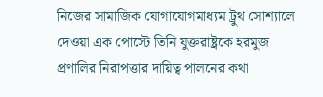নিজের সামাজিক যোগাযোগমাধ্যম ট্রুথ সোশ্যালে দেওয়া এক পোস্টে তিনি যুক্তরাষ্ট্রকে হরমুজ প্রণালির নিরাপত্তার দায়িত্ব পালনের কথা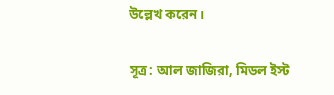উল্লেখ করেন।

সূত্র: আল জাজিরা, মিডল ইস্ট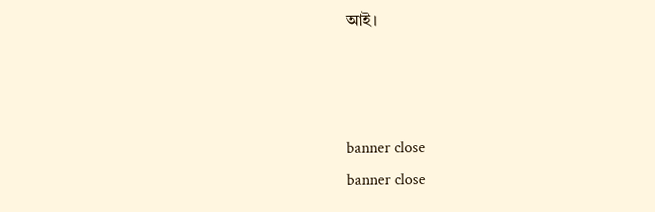আই।



banner close
banner close